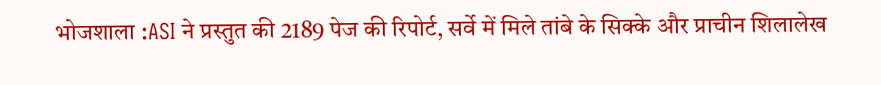भोजशाला :ASI ने प्रस्तुत की 2189 पेज की रिपोर्ट, सर्वे में मिले तांबे के सिक्के और प्राचीन शिलालेख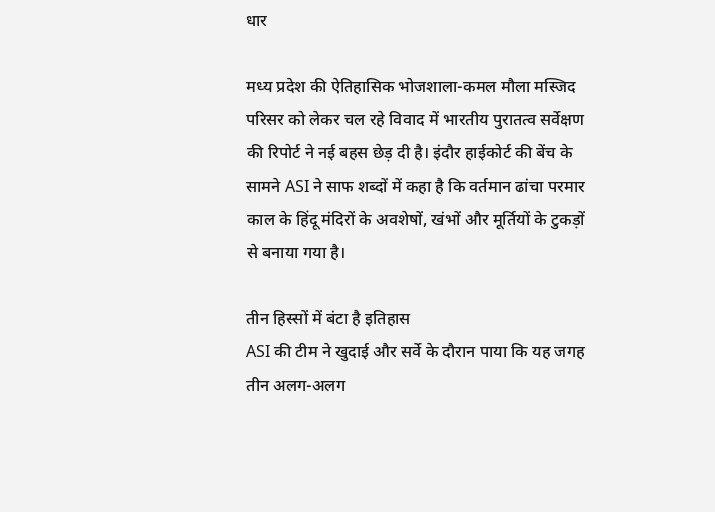धार

मध्य प्रदेश की ऐतिहासिक भोजशाला-कमल मौला मस्जिद परिसर को लेकर चल रहे विवाद में भारतीय पुरातत्व सर्वेक्षण की रिपोर्ट ने नई बहस छेड़ दी है। इंदौर हाईकोर्ट की बेंच के सामने ASI ने साफ शब्दों में कहा है कि वर्तमान ढांचा परमार काल के हिंदू मंदिरों के अवशेषों, खंभों और मूर्तियों के टुकड़ों से बनाया गया है।

तीन हिस्सों में बंटा है इतिहास
ASI की टीम ने खुदाई और सर्वे के दौरान पाया कि यह जगह तीन अलग-अलग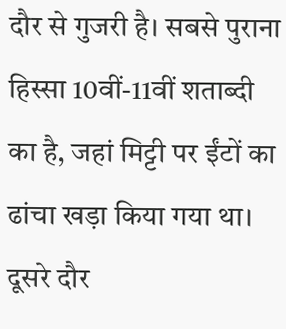दौर से गुजरी है। सबसे पुराना हिस्सा 10वीं-11वीं शताब्दी का है, जहां मिट्टी पर ईंटों का ढांचा खड़ा किया गया था। दूसरे दौर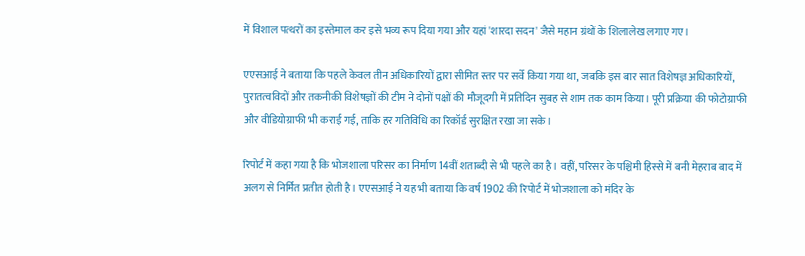में विशाल पत्थरों का इस्तेमाल कर इसे भव्य रूप दिया गया और यहां 'शारदा सदन' जैसे महान ग्रंथों के शिलालेख लगाए गए।

एएसआई ने बताया कि पहले केवल तीन अधिकारियों द्वारा सीमित स्तर पर सर्वे किया गया था, जबकि इस बार सात विशेषज्ञ अधिकारियों, पुरातत्वविदों और तकनीकी विशेषज्ञों की टीम ने दोनों पक्षों की मौजूदगी में प्रतिदिन सुबह से शाम तक काम किया। पूरी प्रक्रिया की फोटोग्राफी और वीडियोग्राफी भी कराई गई, ताकि हर गतिविधि का रिकॉर्ड सुरक्षित रखा जा सके।

रिपोर्ट में कहा गया है कि भोजशाला परिसर का निर्माण 14वीं शताब्दी से भी पहले का है। वहीं, परिसर के पश्चिमी हिस्से में बनी मेहराब बाद में अलग से निर्मित प्रतीत होती है। एएसआई ने यह भी बताया कि वर्ष 1902 की रिपोर्ट में भोजशाला को मंदिर के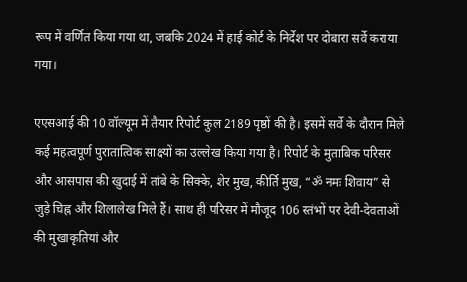रूप में वर्णित किया गया था, जबकि 2024 में हाई कोर्ट के निर्देश पर दोबारा सर्वे कराया गया।

एएसआई की 10 वॉल्यूम में तैयार रिपोर्ट कुल 2189 पृष्ठों की है। इसमें सर्वे के दौरान मिले कई महत्वपूर्ण पुरातात्विक साक्ष्यों का उल्लेख किया गया है। रिपोर्ट के मुताबिक परिसर और आसपास की खुदाई में तांबे के सिक्के, शेर मुख, कीर्ति मुख, “ॐ नमः शिवाय” से जुड़े चिह्न और शिलालेख मिले हैं। साथ ही परिसर में मौजूद 106 स्तंभों पर देवी-देवताओं की मुखाकृतियां और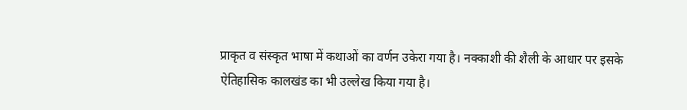प्राकृत व संस्कृत भाषा में कथाओं का वर्णन उकेरा गया है। नक्काशी की शैली के आधार पर इसके ऐतिहासिक कालखंड का भी उल्लेख किया गया है।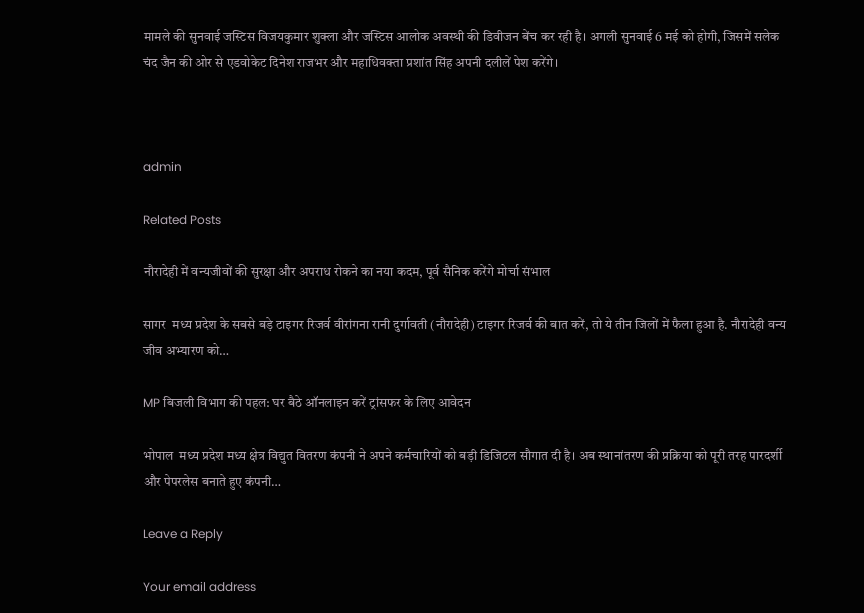मामले की सुनवाई जस्टिस विजयकुमार शुक्ला और जस्टिस आलोक अवस्थी की डिवीजन बेंच कर रही है। अगली सुनवाई 6 मई को होगी, जिसमें सलेक चंद जैन की ओर से एडवोकेट दिनेश राजभर और महाधिवक्ता प्रशांत सिंह अपनी दलीलें पेश करेंगे।



admin

Related Posts

नौरादेही में वन्यजीवों की सुरक्षा और अपराध रोकने का नया कदम, पूर्व सैनिक करेंगे मोर्चा संभाल

सागर  मध्य प्रदेश के सबसे बड़े टाइगर रिजर्व वीरांगना रानी दुर्गावती (नौरादेही) टाइगर रिजर्व की बात करें, तो ये तीन जिलों में फैला हुआ है. नौरादेही वन्य जीव अभ्यारण को…

MP बिजली विभाग की पहल: घर बैठे ऑनलाइन करें ट्रांसफर के लिए आवेदन

भोपाल  मध्य प्रदेश मध्य क्षेत्र विद्युत वितरण कंपनी ने अपने कर्मचारियों को बड़ी डिजिटल सौगात दी है। अब स्थानांतरण की प्रक्रिया को पूरी तरह पारदर्शी और पेपरलेस बनाते हुए कंपनी…

Leave a Reply

Your email address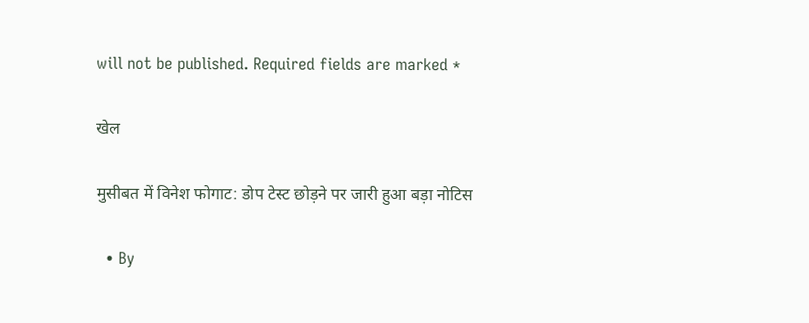will not be published. Required fields are marked *

खेल

मुसीबत में व‍िनेश फोगाट: डोप टेस्ट छोड़ने पर जारी हुआ बड़ा नोट‍िस

  • By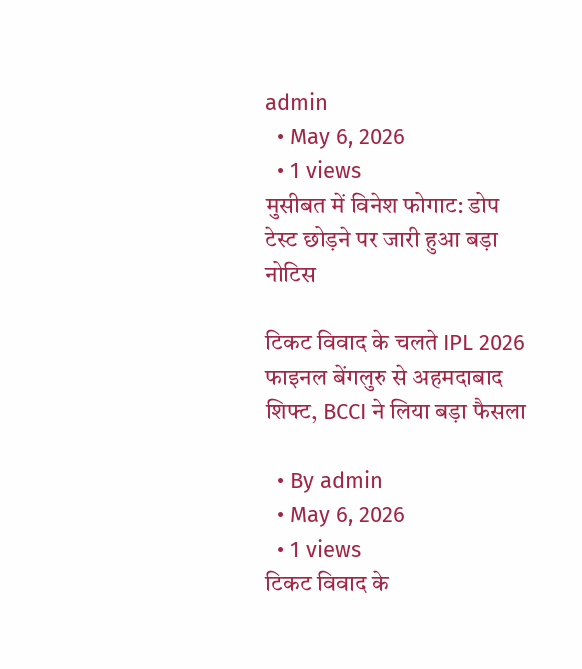admin
  • May 6, 2026
  • 1 views
मुसीबत में व‍िनेश फोगाट: डोप टेस्ट छोड़ने पर जारी हुआ बड़ा नोट‍िस

टिकट विवाद के चलते IPL 2026 फाइनल बेंगलुरु से अहमदाबाद शिफ्ट, BCCI ने लिया बड़ा फैसला

  • By admin
  • May 6, 2026
  • 1 views
टिकट विवाद के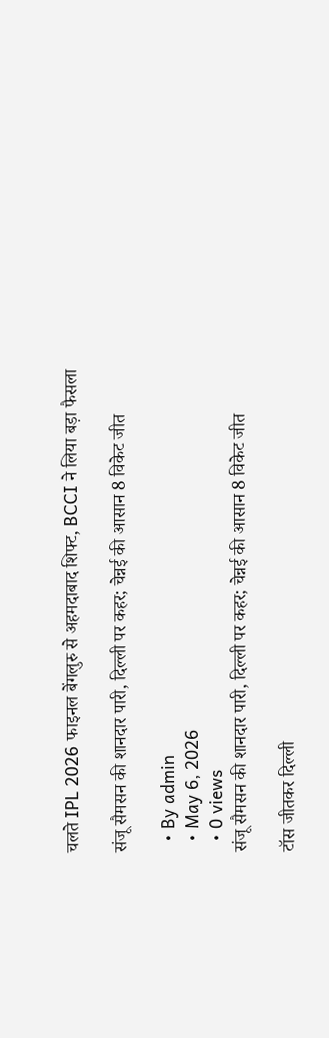चलते IPL 2026 फाइनल बेंगलुरु से अहमदाबाद शिफ्ट, BCCI ने लिया बड़ा फैसला

संजू सैमसन की शानदार पारी, दिल्ली पर कहर; चेन्नई की आसान 8 विकेट जीत

  • By admin
  • May 6, 2026
  • 0 views
संजू सैमसन की शानदार पारी, दिल्ली पर कहर; चेन्नई की आसान 8 विकेट जीत

टॉस जीतकर दिल्ली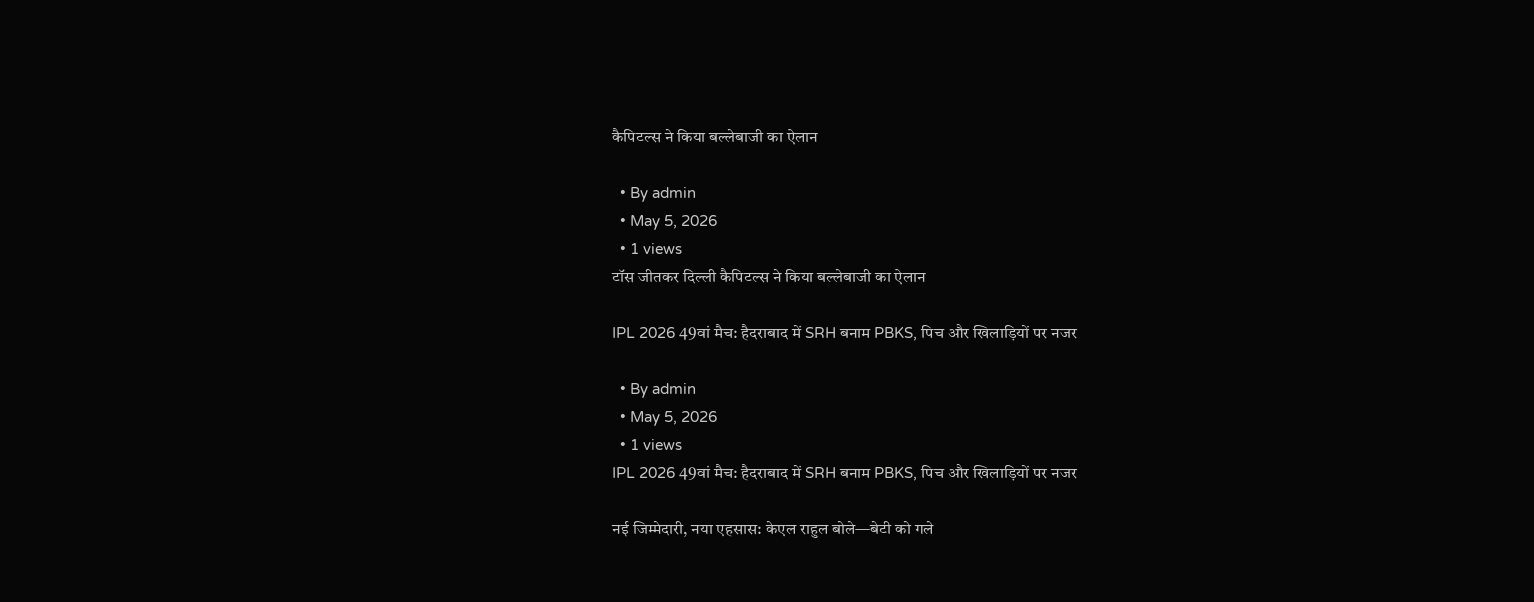कैपिटल्स ने किया बल्लेबाजी का ऐलान

  • By admin
  • May 5, 2026
  • 1 views
टॉस जीतकर दिल्ली कैपिटल्स ने किया बल्लेबाजी का ऐलान

IPL 2026 49वां मैच: हैदराबाद में SRH बनाम PBKS, पिच और खिलाड़ियों पर नजर

  • By admin
  • May 5, 2026
  • 1 views
IPL 2026 49वां मैच: हैदराबाद में SRH बनाम PBKS, पिच और खिलाड़ियों पर नजर

नई जिम्मेदारी, नया एहसास: केएल राहुल बोले—बेटी को गले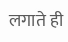लगाते ही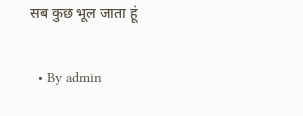सब कुछ भूल जाता हूं

  • By admin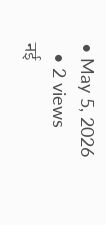• May 5, 2026
  • 2 views
नई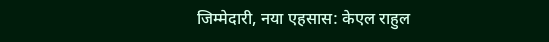जिम्मेदारी, नया एहसास: केएल राहुल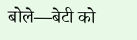बोले—बेटी को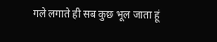गले लगाते ही सब कुछ भूल जाता हूं